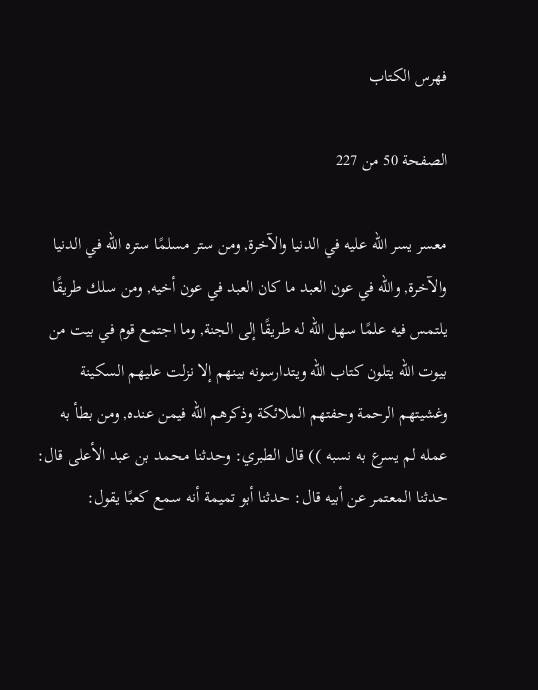فهرس الكتاب

الصفحة 50 من 227

معسر يسر الله عليه في الدنيا والآخرة, ومن ستر مسلمًا ستره الله في الدنيا والآخرة, والله في عون العبد ما كان العبد في عون أخيه, ومن سلك طريقًا يلتمس فيه علمًا سهل الله له طريقًا إلى الجنة, وما اجتمع قوم في بيت من بيوت الله يتلون كتاب الله ويتدارسونه بينهم إلا نزلت عليهم السكينة وغشيتهم الرحمة وحفتهم الملائكة وذكرهم الله فيمن عنده, ومن بطأ به عمله لم يسرع به نسبه )) قال الطبري: وحدثنا محمد بن عبد الأعلى قال: حدثنا المعتمر عن أبيه قال: حدثنا أبو تميمة أنه سمع كعبًا يقول: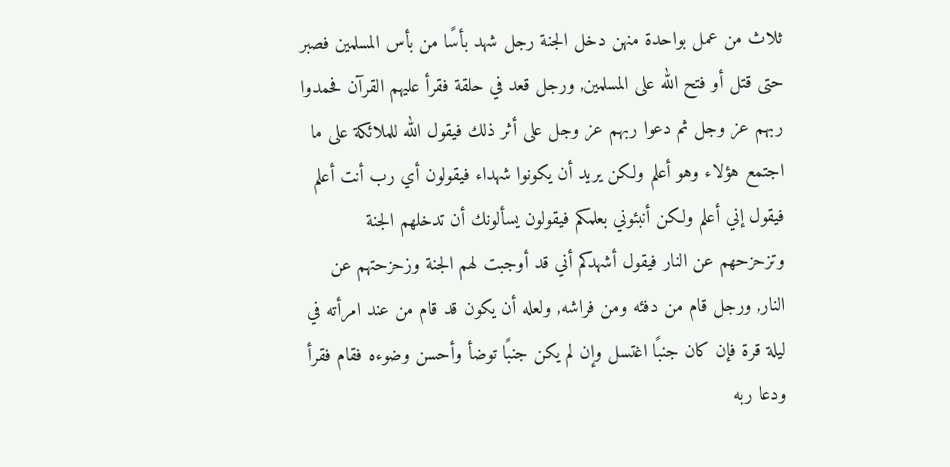ثلاث من عمل بواحدة منهن دخل الجنة رجل شهد بأسًا من بأس المسلمين فصبر حتى قتل أو فتح الله على المسلمين, ورجل قعد في حلقة فقرأ عليهم القرآن فحمدوا ربهم عز وجل ثم دعوا ربهم عز وجل على أثر ذلك فيقول الله للملائكة على ما اجتمع هؤلاء وهو أعلم ولكن يريد أن يكونوا شهداء فيقولون أي رب أنت أعلم فيقول إني أعلم ولكن أنبئوني بعلمكم فيقولون يسألونك أن تدخلهم الجنة وتزحزحهم عن النار فيقول أشهدكم أني قد أوجبت لهم الجنة وزحزحتهم عن النار, ورجل قام من دفئه ومن فراشه, ولعله أن يكون قد قام من عند امرأته في ليلة قرة فإن كان جنبًا اغتسل وإن لم يكن جنبًا توضأ وأحسن وضوءه فقام فقرأ ودعا ربه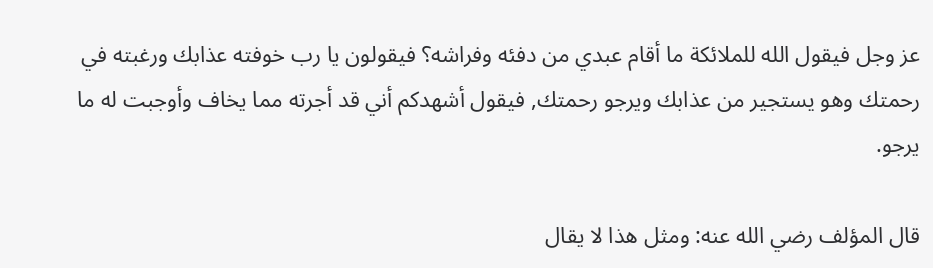عز وجل فيقول الله للملائكة ما أقام عبدي من دفئه وفراشه؟ فيقولون يا رب خوفته عذابك ورغبته في رحمتك وهو يستجير من عذابك ويرجو رحمتك, فيقول أشهدكم أني قد أجرته مما يخاف وأوجبت له ما يرجو.

قال المؤلف رضي الله عنه: ومثل هذا لا يقال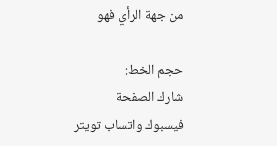من جهة الرأي فهو

حجم الخط:
شارك الصفحة
فيسبوك واتساب تويتر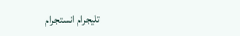تليجرام انستجرام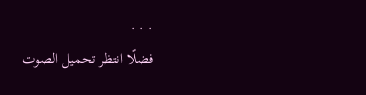. . .
فضلًا انتظر تحميل الصوت